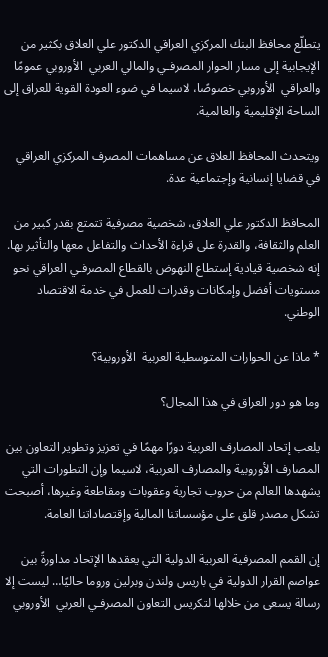يتطلّع محافظ البنك المركزي العراقي الدكتور علي العلاق بكثير من الإيجابية إلى مسار الحوار المصرفـي والمالي العربي  الأوروبي عمومًا والعراقي  الأوروبي خصوصًا، لاسيما في ضوء العودة القوية للعراق إلى الساحة الإقليمية والعالمية.

ويتحدث المحافظ العلاق عن مساهمات المصرف المركزي العراقي في قضايا إنسانية وإجتماعية عدة.

المحافظ الدكتور علي العلاق، شخصية مصرفية تتمتع بقدر كبير من العلم والثقافة، والقدرة على قراءة الأحداث والتفاعل معها والتأثير بها. إنه شخصية قيادية إستطاع النهوض بالقطاع المصرفـي العراقي نحو مستويات أفضل وإمكانات وقدرات للعمل في خدمة الاقتصاد الوطني.

* ماذا عن الحوارات المتوسطية العربية  الأوروبية؟

وما هو دور العراق في هذا المجال؟

يلعب إتحاد المصارف العربية دورًا مهمًا في تعزيز وتطوير التعاون بين المصارف الأوروبية والمصارف العربية، لاسيما وإن التطورات التي يشهدها العالم من حروب تجارية وعقوبات ومقاطعة وغيرها، أصبحت تشكل مصدر قلق على مؤسساتنا المالية وإقتصاداتنا العامة.

إن القمم المصرفية العربية الدولية التي يعقدها الإتحاد مداورةً بين عواصم القرار الدولية في باريس ولندن وبرلين وروما حاليًا… ليست إلا رسالة يسعى من خلالها لتكريس التعاون المصرفـي العربي  الأوروبي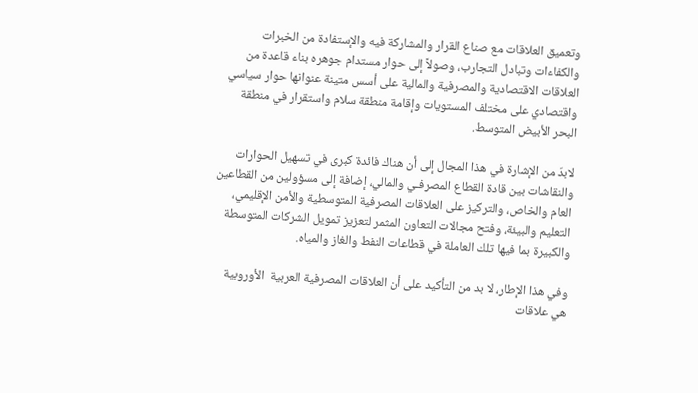وتعميق العلاقات مع صناع القرار والمشاركة فيه والإستفادة من الخبرات والكفاءات وتبادل التجارب، وصولاً إلى حوار مستدام جوهره بناء قاعدة من العلاقات الاقتصادية والمصرفية والمالية على أسس متينة عنوانها حوار سياسي واقتصادي على مختلف المستويات وإقامة منطقة سلام واستقرار في منطقة البحر الأبيض المتوسط.

لابدّ من الإشارة في هذا المجال إلى أن هناك فائدة كبرى في تسهيل الحوارات والنقاشات بين قادة القطاع المصرفـي والمالي، إضافة إلى مسؤولين من القطاعين العام والخاص، والتركيز على العلاقات المصرفية المتوسطية والأمن الإقليمي، التعليم والبيئة، وفتح مجالات التعاون المثمر لتعزيز تمويل الشركات المتوسطة والكبيرة بما فيها تلك العاملة في قطاعات النفط والغاز والمياه.

وفي هذا الإطار، لا بد من التأكيد على أن العلاقات المصرفية العربية  الأوروبية هي علاقات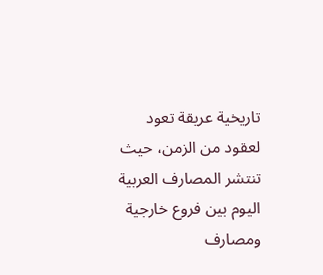تاريخية عريقة تعود لعقود من الزمن، حيث تنتشر المصارف العربية اليوم بين فروع خارجية ومصارف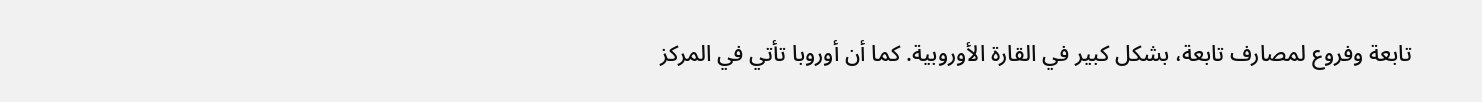تابعة وفروع لمصارف تابعة، بشكل كبير في القارة الأوروبية. كما أن أوروبا تأتي في المركز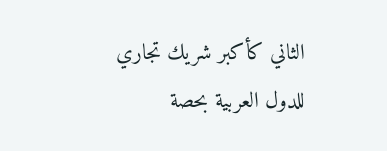الثاني كأكبر شريك تجاري للدول العربية بحصة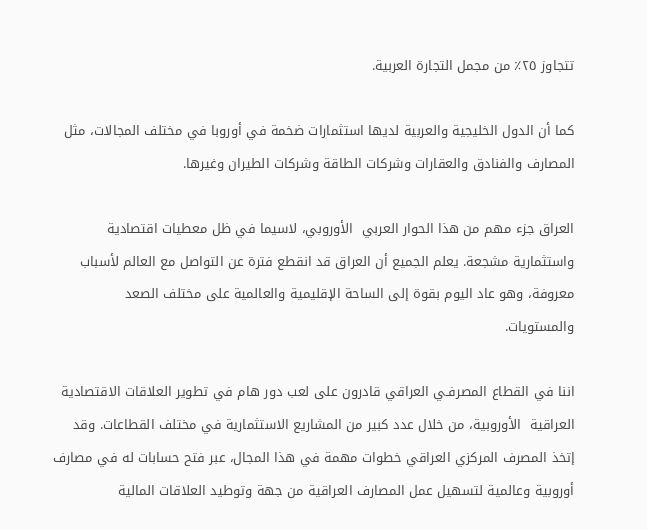تتجاوز ٢٥٪ من مجمل التجارة العربية.

كما أن الدول الخليجية والعربية لديها استثمارات ضخمة في أوروبا في مختلف المجالات، مثل المصارف والفنادق والعقارات وشركات الطاقة وشركات الطيران وغيرها.

العراق جزء مهم من هذا الحوار العربي  الأوروبي، لاسيما في ظل معطيات اقتصادية واستثمارية مشجعة. يعلم الجميع أن العراق قد انقطع فترة عن التواصل مع العالم لأسباب معروفة، وهو عاد اليوم بقوة إلى الساحة الإقليمية والعالمية على مختلف الصعد والمستويات.

اننا في القطاع المصرفـي العراقي قادرون على لعب دور هام في تطوير العلاقات الاقتصادية العراقية  الأوروبية، من خلال عدد كبير من المشاريع الاستثمارية في مختلف القطاعات. وقد إتخذ المصرف المركزي العراقي خطوات مهمة في هذا المجال، عبر فتح حسابات له في مصارف أوروبية وعالمية لتسهيل عمل المصارف العراقية من جهة وتوطيد العلاقات المالية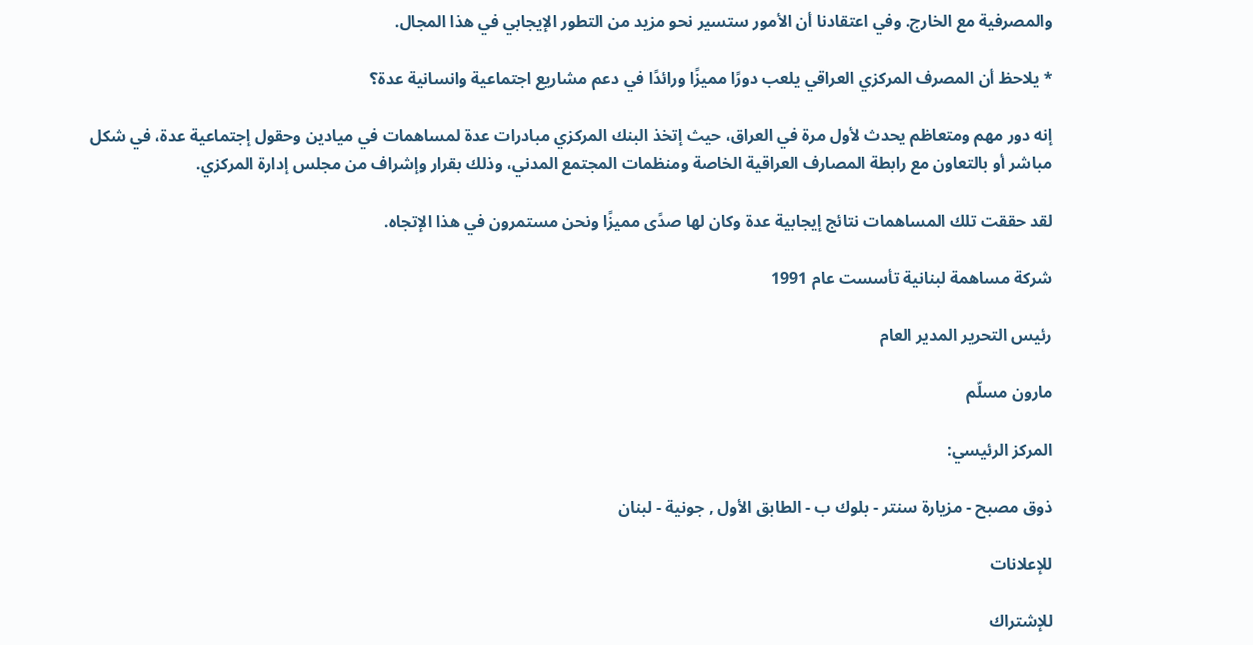والمصرفية مع الخارج. وفي اعتقادنا أن الأمور ستسير نحو مزيد من التطور الإيجابي في هذا المجال.

* يلاحظ أن المصرف المركزي العراقي يلعب دورًا مميزًا ورائدًا في دعم مشاريع اجتماعية وانسانية عدة؟

إنه دور مهم ومتعاظم يحدث لأول مرة في العراق، حيث إتخذ البنك المركزي مبادرات عدة لمساهمات في ميادين وحقول إجتماعية عدة، في شكل مباشر أو بالتعاون مع رابطة المصارف العراقية الخاصة ومنظمات المجتمع المدني، وذلك بقرار وإشراف من مجلس إدارة المركزي.

لقد حققت تلك المساهمات نتائج إيجابية عدة وكان لها صدًى مميزًا ونحن مستمرون في هذا الإتجاه.

شركة مساهمة لبنانية تأسست عام 1991

رئيس التحرير المدير العام

مارون مسلّم

المركز الرئيسي:

ذوق مصبح - مزيارة سنتر - بلوك ب - الطابق الأول , جونية - لبنان

للإعلانات

للإشتراك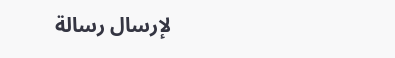لإرسال رسالة